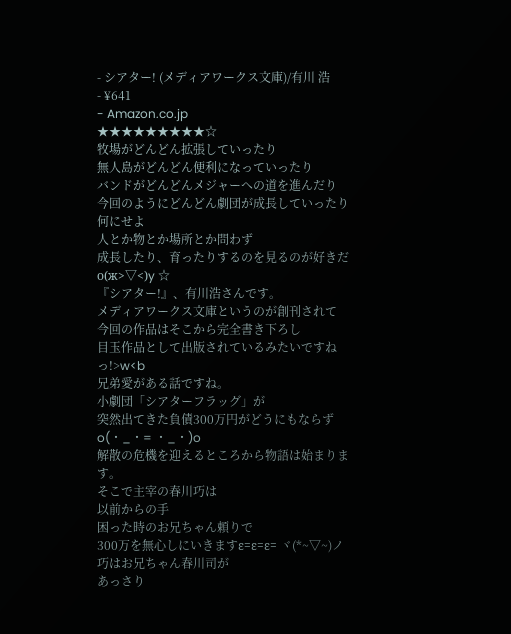- シアター! (メディアワークス文庫)/有川 浩
- ¥641
- Amazon.co.jp
★★★★★★★★★☆
牧場がどんどん拡張していったり
無人島がどんどん便利になっていったり
バンドがどんどんメジャーへの道を進んだり
今回のようにどんどん劇団が成長していったり
何にせよ
人とか物とか場所とか問わず
成長したり、育ったりするのを見るのが好きだо(ж>▽<)y ☆
『シアター!』、有川浩さんです。
メディアワークス文庫というのが創刊されて
今回の作品はそこから完全書き下ろし
目玉作品として出版されているみたいですねっ!>w<b
兄弟愛がある話ですね。
小劇団「シアターフラッグ」が
突然出てきた負債300万円がどうにもならずo(・_・= ・_・)o
解散の危機を迎えるところから物語は始まります。
そこで主宰の春川巧は
以前からの手
困った時のお兄ちゃん頼りで
300万を無心しにいきますε=ε=ε= ヾ(*~▽~)ノ
巧はお兄ちゃん春川司が
あっさり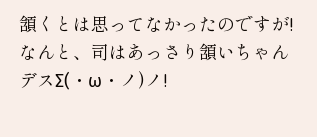頷くとは思ってなかったのですが!
なんと、司はあっさり頷いちゃんデスΣ(・ω・ノ)ノ!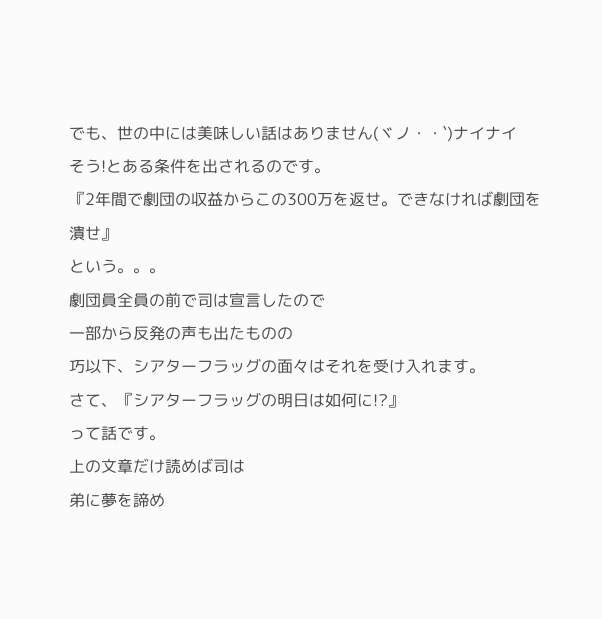でも、世の中には美味しい話はありません(ヾノ・・`)ナイナイ
そう!とある条件を出されるのです。
『2年間で劇団の収益からこの300万を返せ。できなければ劇団を潰せ』
という。。。
劇団員全員の前で司は宣言したので
一部から反発の声も出たものの
巧以下、シアターフラッグの面々はそれを受け入れます。
さて、『シアターフラッグの明日は如何に!?』
って話です。
上の文章だけ読めば司は
弟に夢を諦め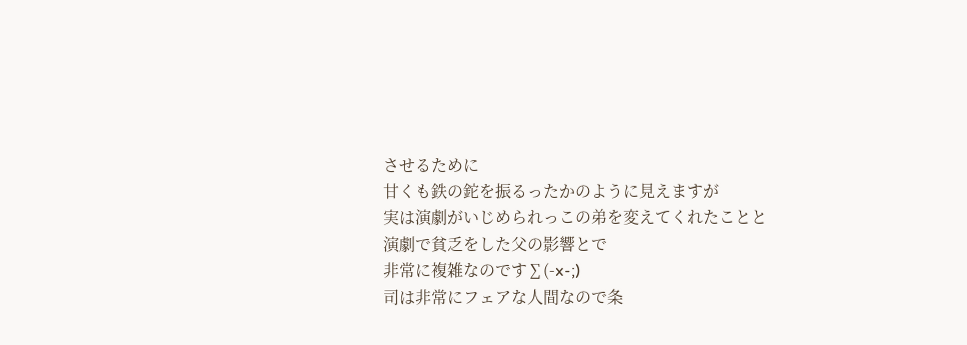させるために
甘くも鉄の鉈を振るったかのように見えますが
実は演劇がいじめられっこの弟を変えてくれたことと
演劇で貧乏をした父の影響とで
非常に複雑なのです∑(-x-;)
司は非常にフェアな人間なので条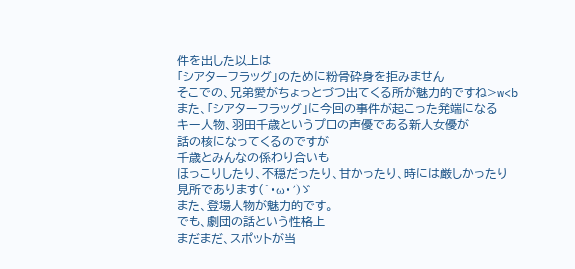件を出した以上は
「シアターフラッグ」のために粉骨砕身を拒みません
そこでの、兄弟愛がちょっとづつ出てくる所が魅力的ですね>w<b
また、「シアターフラッグ」に今回の事件が起こった発端になる
キー人物、羽田千歳というプロの声優である新人女優が
話の核になってくるのですが
千歳とみんなの係わり合いも
ほっこりしたり、不穏だったり、甘かったり、時には厳しかったり
見所であります(`・ω・´)ゞ
また、登場人物が魅力的です。
でも、劇団の話という性格上
まだまだ、スポットが当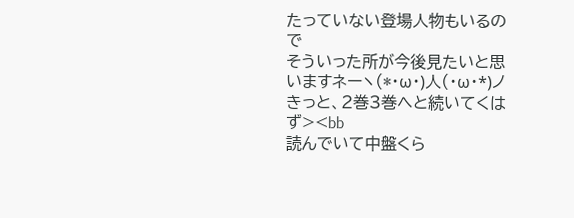たっていない登場人物もいるので
そういった所が今後見たいと思いますネーヽ(*・ω・)人(・ω・*)ノ
きっと、2巻3巻へと続いてくはず><bb
読んでいて中盤くら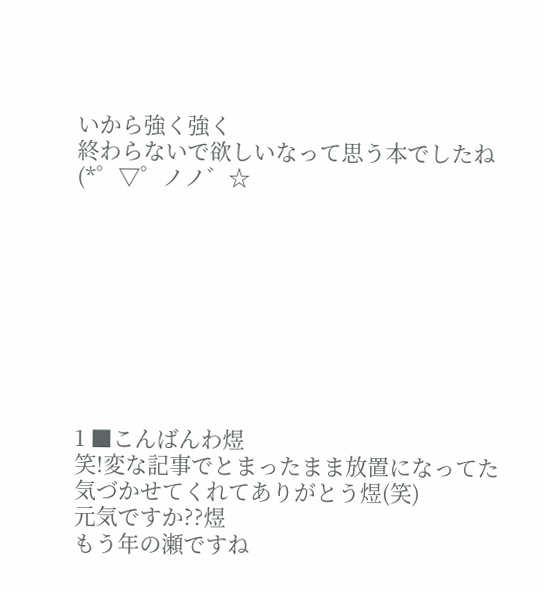いから強く強く
終わらないで欲しいなって思う本でしたね(*゜▽゜ノノ゛☆









1 ■こんばんわ煜
笑!変な記事でとまったまま放置になってた
気づかせてくれてありがとう煜(笑)
元気ですか??煜
もう年の瀬ですね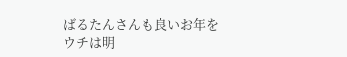ばるたんさんも良いお年を
ウチは明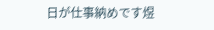日が仕事納めです煜